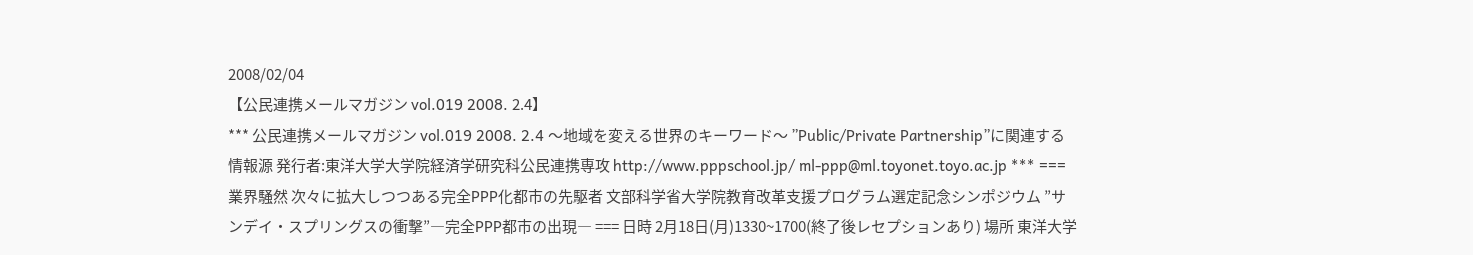2008/02/04
【公民連携メールマガジン vol.019 2008. 2.4】
*** 公民連携メールマガジン vol.019 2008. 2.4 〜地域を変える世界のキーワード〜 ”Public/Private Partnership”に関連する情報源 発行者:東洋大学大学院経済学研究科公民連携専攻 http://www.pppschool.jp/ ml-ppp@ml.toyonet.toyo.ac.jp *** === 業界騒然 次々に拡大しつつある完全PPP化都市の先駆者 文部科学省大学院教育改革支援プログラム選定記念シンポジウム ”サンデイ・スプリングスの衝撃”―完全PPP都市の出現― === 日時 2月18日(月)1330~1700(終了後レセプションあり) 場所 東洋大学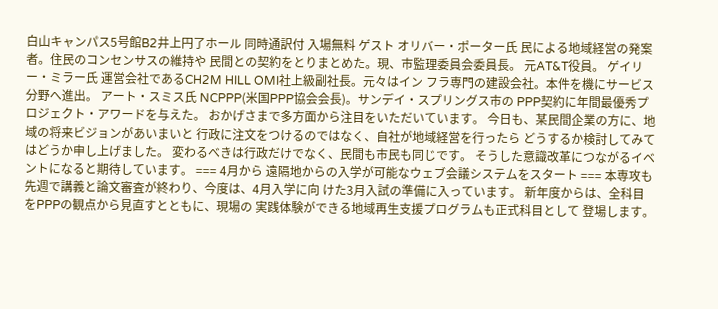白山キャンパス5号館B2井上円了ホール 同時通訳付 入場無料 ゲスト オリバー・ポーター氏 民による地域経営の発案者。住民のコンセンサスの維持や 民間との契約をとりまとめた。現、市監理委員会委員長。 元AT&T役員。 ゲイリー・ミラー氏 運営会社であるCH2M HILL OMI社上級副社長。元々はイン フラ専門の建設会社。本件を機にサービス分野へ進出。 アート・スミス氏 NCPPP(米国PPP協会会長)。サンデイ・スプリングス市の PPP契約に年間最優秀プロジェクト・アワードを与えた。 おかげさまで多方面から注目をいただいています。 今日も、某民間企業の方に、地域の将来ビジョンがあいまいと 行政に注文をつけるのではなく、自社が地域経営を行ったら どうするか検討してみてはどうか申し上げました。 変わるべきは行政だけでなく、民間も市民も同じです。 そうした意識改革につながるイベントになると期待しています。 === 4月から 遠隔地からの入学が可能なウェブ会議システムをスタート === 本専攻も先週で講義と論文審査が終わり、今度は、4月入学に向 けた3月入試の準備に入っています。 新年度からは、全科目をPPPの観点から見直すとともに、現場の 実践体験ができる地域再生支援プログラムも正式科目として 登場します。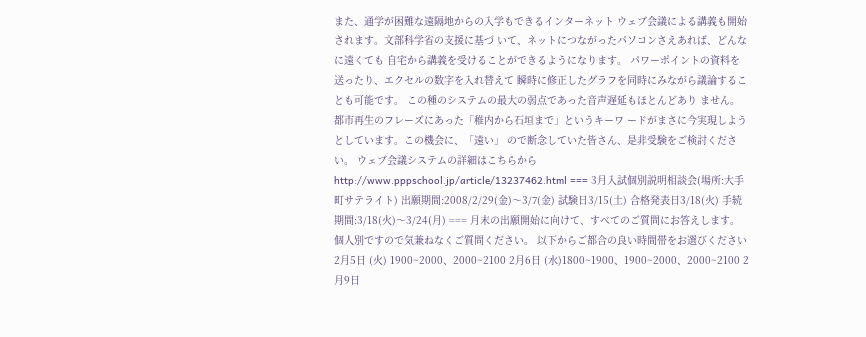また、通学が困難な遠隔地からの入学もできるインターネット ウェブ会議による講義も開始されます。文部科学省の支援に基づ いて、ネットにつながったパソコンさえあれば、どんなに遠くても 自宅から講義を受けることができるようになります。 パワーポイントの資料を送ったり、エクセルの数字を入れ替えて 瞬時に修正したグラフを同時にみながら議論することも可能です。 この種のシステムの最大の弱点であった音声遅延もほとんどあり ません。 都市再生のフレーズにあった「稚内から石垣まで」というキーワ ードがまさに今実現しようとしています。この機会に、「遠い」 ので断念していた皆さん、是非受験をご検討ください。 ウェブ会議システムの詳細はこちらから http://www.pppschool.jp/article/13237462.html === 3月入試個別説明相談会(場所:大手町サテライト) 出願期間:2008/2/29(金)〜3/7(金) 試験日3/15(土) 合格発表日3/18(火) 手続期間:3/18(火)〜3/24(月) === 月末の出願開始に向けて、すべてのご質問にお答えします。 個人別ですので気兼ねなくご質問ください。 以下からご都合の良い時間帯をお選びください 2月5日 (火) 1900~2000、2000~2100 2月6日 (水)1800~1900、1900~2000、2000~2100 2月9日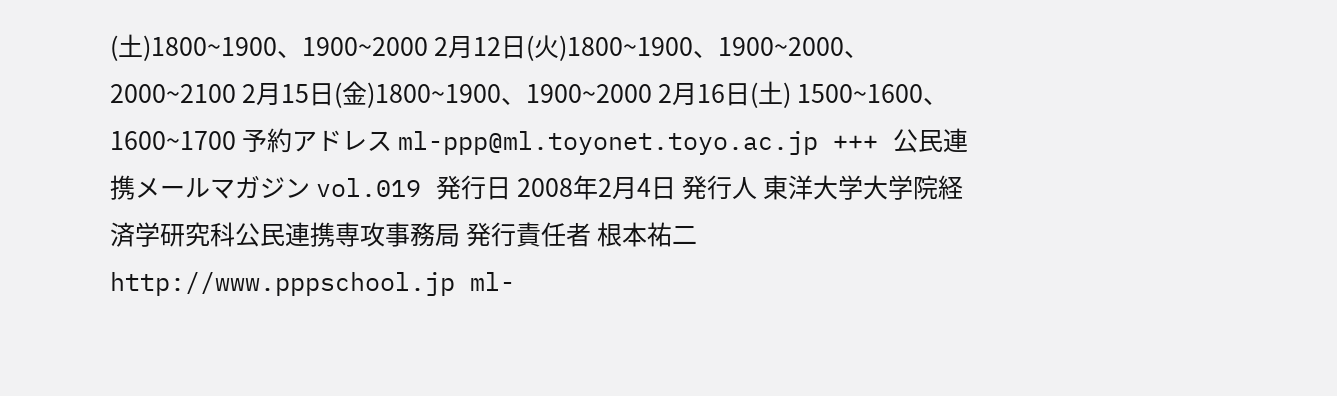(土)1800~1900、1900~2000 2月12日(火)1800~1900、1900~2000、2000~2100 2月15日(金)1800~1900、1900~2000 2月16日(土) 1500~1600、1600~1700 予約アドレス ml-ppp@ml.toyonet.toyo.ac.jp +++ 公民連携メールマガジン vol.019 発行日 2008年2月4日 発行人 東洋大学大学院経済学研究科公民連携専攻事務局 発行責任者 根本祐二 http://www.pppschool.jp ml-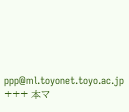ppp@ml.toyonet.toyo.ac.jp +++ 本マ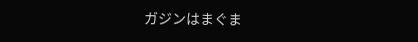ガジンはまぐま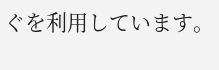ぐを利用しています。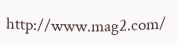http://www.mag2.com/